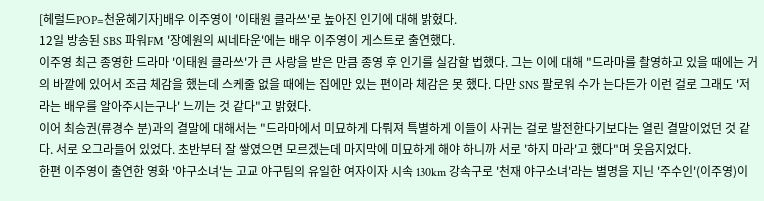[헤럴드POP=천윤혜기자]배우 이주영이 '이태원 클라쓰'로 높아진 인기에 대해 밝혔다.
12일 방송된 SBS 파워FM '장예원의 씨네타운'에는 배우 이주영이 게스트로 출연했다.
이주영 최근 종영한 드라마 '이태원 클라쓰'가 큰 사랑을 받은 만큼 종영 후 인기를 실감할 법했다. 그는 이에 대해 "드라마를 촬영하고 있을 때에는 거의 바깥에 있어서 조금 체감을 했는데 스케줄 없을 때에는 집에만 있는 편이라 체감은 못 했다. 다만 SNS 팔로워 수가 는다든가 이런 걸로 그래도 '저라는 배우를 알아주시는구나' 느끼는 것 같다"고 밝혔다.
이어 최승권(류경수 분)과의 결말에 대해서는 "드라마에서 미묘하게 다뤄져 특별하게 이들이 사귀는 걸로 발전한다기보다는 열린 결말이었던 것 같다. 서로 오그라들어 있었다. 초반부터 잘 쌓였으면 모르겠는데 마지막에 미묘하게 해야 하니까 서로 '하지 마라'고 했다"며 웃음지었다.
한편 이주영이 출연한 영화 '야구소녀'는 고교 야구팀의 유일한 여자이자 시속 130km 강속구로 '천재 야구소녀'라는 별명을 지닌 '주수인'(이주영)이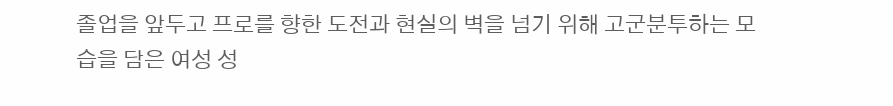졸업을 앞두고 프로를 향한 도전과 현실의 벽을 넘기 위해 고군분투하는 모습을 담은 여성 성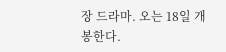장 드라마. 오는 18일 개봉한다.